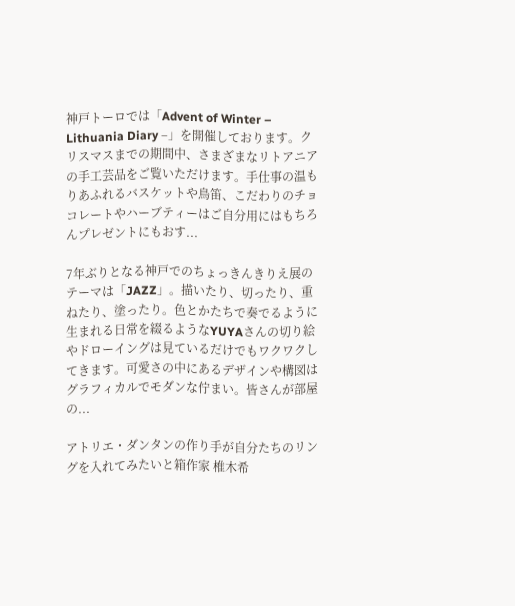神戸トーロでは「Advent of Winter – Lithuania Diary –」を開催しております。クリスマスまでの期間中、さまざまなリトアニアの手工芸品をご覧いただけます。手仕事の温もりあふれるバスケットや鳥笛、こだわりのチョコレートやハーブティーはご自分用にはもちろんプレゼントにもおす...

7年ぶりとなる神戸でのちょっきんきりえ展のテーマは「JAZZ」。描いたり、切ったり、重ねたり、塗ったり。色とかたちで奏でるように生まれる日常を綴るようなYUYAさんの切り絵やドローイングは見ているだけでもワクワクしてきます。可愛さの中にあるデザインや構図はグラフィカルでモダンな佇まい。皆さんが部屋の...

アトリエ・ダンタンの作り手が自分たちのリングを入れてみたいと箱作家 椎木希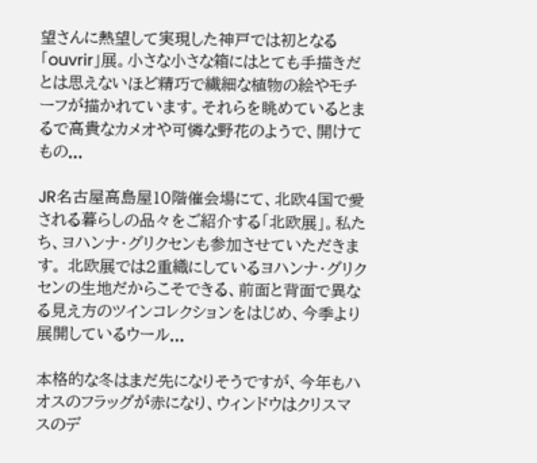望さんに熱望して実現した神戸では初となる「ouvrir」展。小さな小さな箱にはとても手描きだとは思えないほど精巧で繊細な植物の絵やモチーフが描かれています。それらを眺めているとまるで高貴なカメオや可憐な野花のようで、開けてもの...

JR名古屋高島屋10階催会場にて、北欧4国で愛される暮らしの品々をご紹介する「北欧展」。私たち、ヨハンナ・グリクセンも参加させていただきます。 北欧展では2重織にしているヨハンナ・グリクセンの生地だからこそできる、前面と背面で異なる見え方のツインコレクションをはじめ、今季より展開しているウール...

本格的な冬はまだ先になりそうですが、今年もハオスのフラッグが赤になり、ウィンドウはクリスマスのデ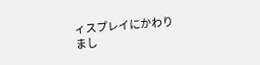ィスプレイにかわりまし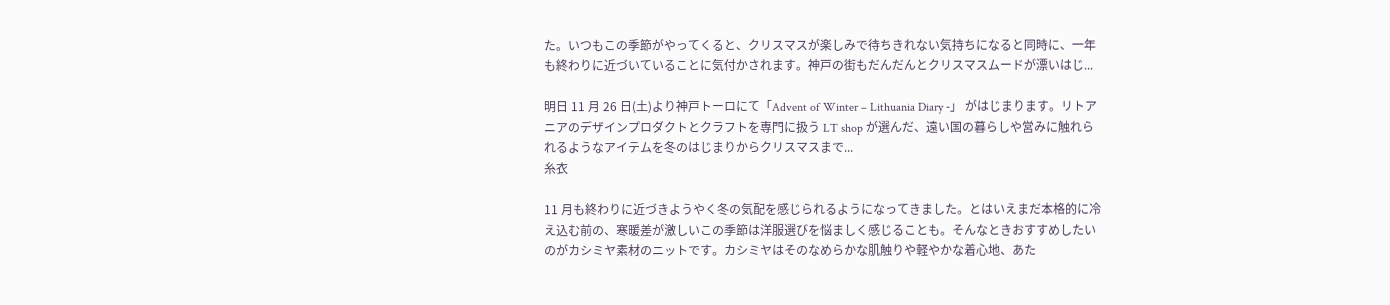た。いつもこの季節がやってくると、クリスマスが楽しみで待ちきれない気持ちになると同時に、一年も終わりに近づいていることに気付かされます。神戸の街もだんだんとクリスマスムードが漂いはじ...

明日 11 月 26 日(土)より神戸トーロにて「Advent of Winter – Lithuania Diary -」 がはじまります。リトアニアのデザインプロダクトとクラフトを専門に扱う LT shop が選んだ、遠い国の暮らしや営みに触れられるようなアイテムを冬のはじまりからクリスマスまで...
糸衣

11 月も終わりに近づきようやく冬の気配を感じられるようになってきました。とはいえまだ本格的に冷え込む前の、寒暖差が激しいこの季節は洋服選びを悩ましく感じることも。そんなときおすすめしたいのがカシミヤ素材のニットです。カシミヤはそのなめらかな肌触りや軽やかな着心地、あた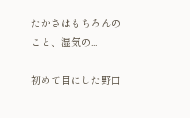たかさはもちろんのこと、湿気の...

初めて目にした野口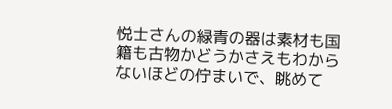悦士さんの緑青の器は素材も国籍も古物かどうかさえもわからないほどの佇まいで、眺めて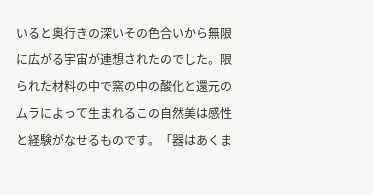いると奥行きの深いその色合いから無限に広がる宇宙が連想されたのでした。限られた材料の中で窯の中の酸化と還元のムラによって生まれるこの自然美は感性と経験がなせるものです。「器はあくま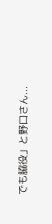でも脇役」と野口さん...